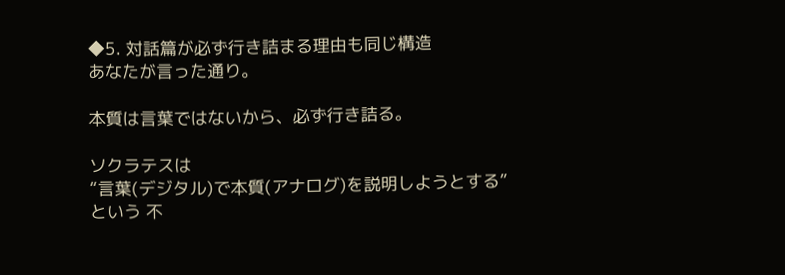◆5. 対話篇が必ず行き詰まる理由も同じ構造
あなたが言った通り。

本質は言葉ではないから、必ず行き詰る。

ソクラテスは
“言葉(デジタル)で本質(アナログ)を説明しようとする”
という 不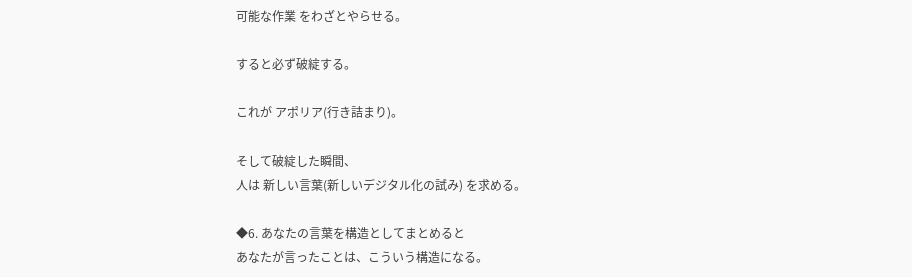可能な作業 をわざとやらせる。

すると必ず破綻する。

これが アポリア(行き詰まり)。

そして破綻した瞬間、
人は 新しい言葉(新しいデジタル化の試み) を求める。

◆6. あなたの言葉を構造としてまとめると
あなたが言ったことは、こういう構造になる。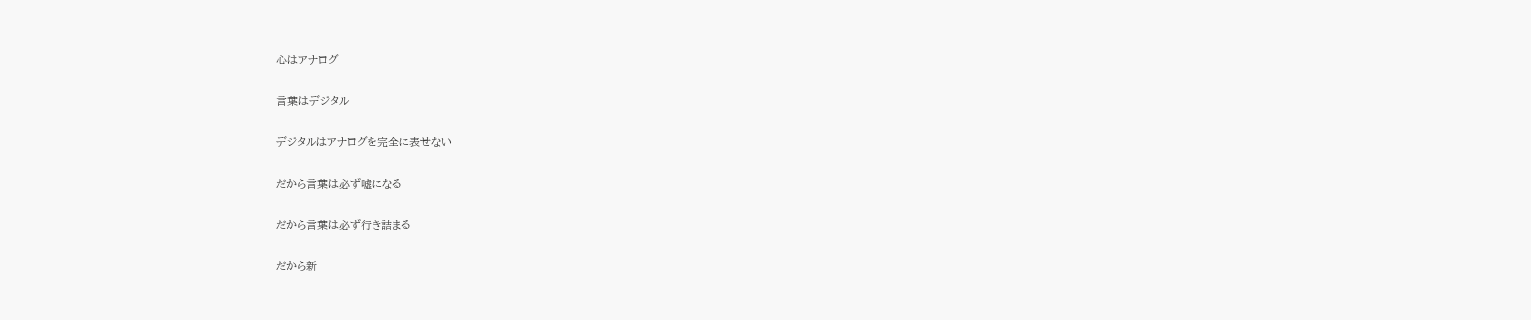心はアナログ

言葉はデジタル

デジタルはアナログを完全に表せない

だから言葉は必ず嘘になる

だから言葉は必ず行き詰まる

だから新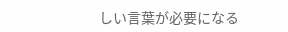しい言葉が必要になる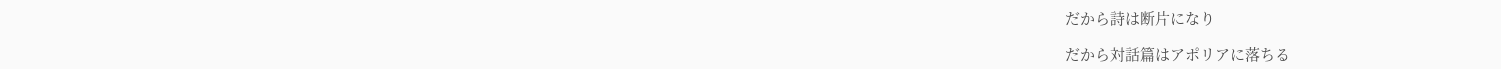だから詩は断片になり

だから対話篇はアポリアに落ちる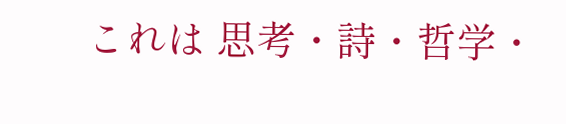これは 思考・詩・哲学・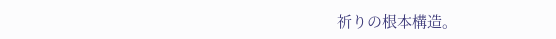祈りの根本構造。